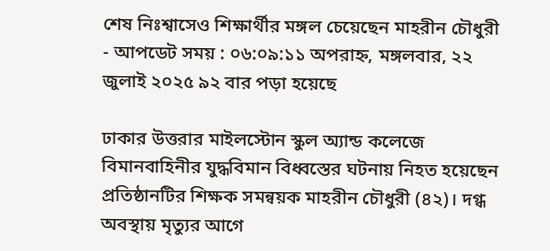শেষ নিঃশ্বাসেও শিক্ষার্থীর মঙ্গল চেয়েছেন মাহরীন চৌধুরী
- আপডেট সময় : ০৬:০৯:১১ অপরাহ্ন, মঙ্গলবার, ২২ জুলাই ২০২৫ ৯২ বার পড়া হয়েছে

ঢাকার উত্তরার মাইলস্টোন স্কুল অ্যান্ড কলেজে বিমানবাহিনীর যুদ্ধবিমান বিধ্বস্তের ঘটনায় নিহত হয়েছেন প্রতিষ্ঠানটির শিক্ষক সমন্বয়ক মাহরীন চৌধুরী (৪২)। দগ্ধ অবস্থায় মৃত্যুর আগে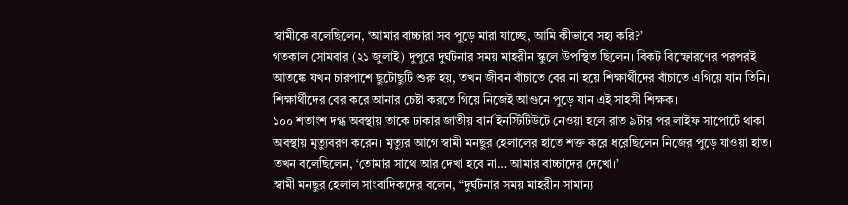স্বামীকে বলেছিলেন, ‘আমার বাচ্চারা সব পুড়ে মারা যাচ্ছে, আমি কীভাবে সহ্য করি?’
গতকাল সোমবার (২১ জুলাই) দুপুরে দুর্ঘটনার সময় মাহরীন স্কুলে উপস্থিত ছিলেন। বিকট বিস্ফোরণের পরপরই আতঙ্কে যখন চারপাশে ছুটোছুটি শুরু হয়, তখন জীবন বাঁচাতে বের না হয়ে শিক্ষার্থীদের বাঁচাতে এগিয়ে যান তিনি। শিক্ষার্থীদের বের করে আনার চেষ্টা করতে গিয়ে নিজেই আগুনে পুড়ে যান এই সাহসী শিক্ষক।
১০০ শতাংশ দগ্ধ অবস্থায় তাকে ঢাকার জাতীয় বার্ন ইনস্টিটিউটে নেওয়া হলে রাত ৯টার পর লাইফ সাপোর্টে থাকা অবস্থায় মৃত্যুবরণ করেন। মৃত্যুর আগে স্বামী মনছুর হেলালের হাতে শক্ত করে ধরেছিলেন নিজের পুড়ে যাওয়া হাত। তখন বলেছিলেন, ‘তোমার সাথে আর দেখা হবে না… আমার বাচ্চাদের দেখো।’
স্বামী মনছুর হেলাল সাংবাদিকদের বলেন, “দুর্ঘটনার সময় মাহরীন সামান্য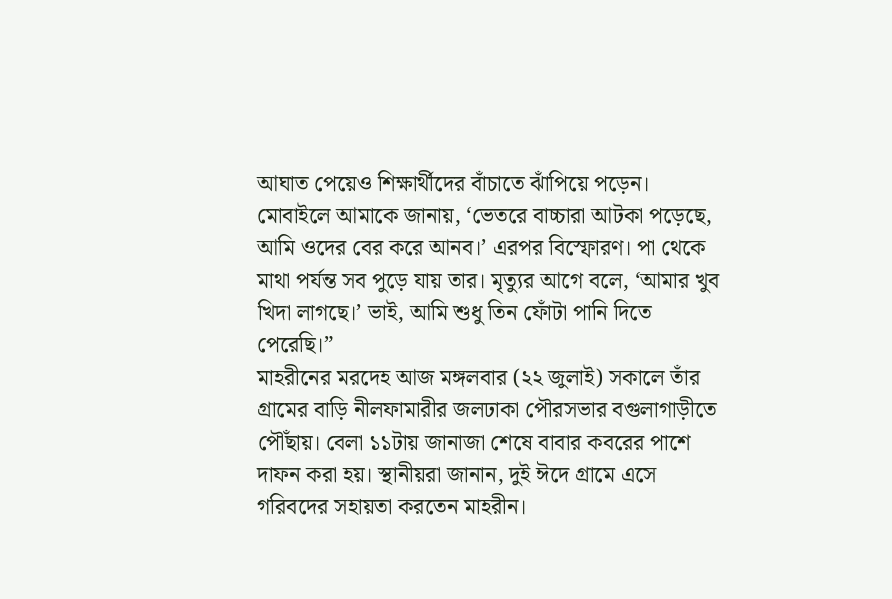আঘাত পেয়েও শিক্ষার্থীদের বাঁচাতে ঝাঁপিয়ে পড়েন। মোবাইলে আমাকে জানায়, ‘ভেতরে বাচ্চারা আটকা পড়েছে, আমি ওদের বের করে আনব।’ এরপর বিস্ফোরণ। পা থেকে মাথা পর্যন্ত সব পুড়ে যায় তার। মৃত্যুর আগে বলে, ‘আমার খুব খিদা লাগছে।’ ভাই, আমি শুধু তিন ফোঁটা পানি দিতে পেরেছি।”
মাহরীনের মরদেহ আজ মঙ্গলবার (২২ জুলাই) সকালে তাঁর গ্রামের বাড়ি নীলফামারীর জলঢাকা পৌরসভার বগুলাগাড়ীতে পৌঁছায়। বেলা ১১টায় জানাজা শেষে বাবার কবরের পাশে দাফন করা হয়। স্থানীয়রা জানান, দুই ঈদে গ্রামে এসে গরিবদের সহায়তা করতেন মাহরীন।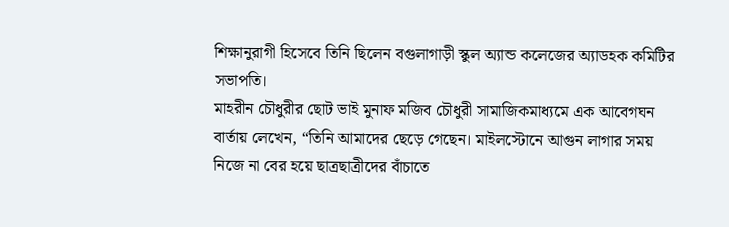শিক্ষানুরাগী হিসেবে তিনি ছিলেন বগুলাগাড়ী স্কুল অ্যান্ড কলেজের অ্যাডহক কমিটির সভাপতি।
মাহরীন চৌধুরীর ছোট ভাই মুনাফ মজিব চৌধুরী সামাজিকমাধ্যমে এক আবেগঘন বার্তায় লেখেন, “তিনি আমাদের ছেড়ে গেছেন। মাইলস্টোনে আগুন লাগার সময় নিজে না বের হয়ে ছাত্রছাত্রীদের বাঁচাতে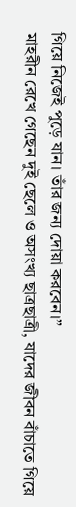গিয়ে নিজেই পুড়ে যান। তাঁর জন্য দোয়া করবেন।”
মাহরীন রেখে গেছেন দুই ছেলে ও অসংখ্য ছাত্রছাত্রী, যাদের জীবন বাঁচাতে গিয়ে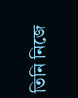তিনি নিজে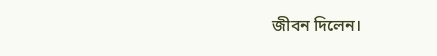জীবন দিলেন।